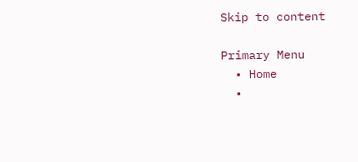Skip to content

Primary Menu
  • Home
  •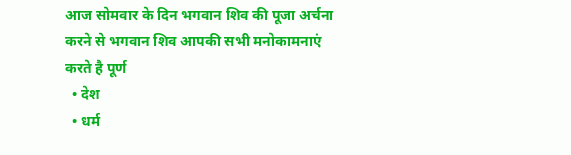आज सोमवार के दिन भगवान शिव की पूजा अर्चना करने से भगवान शिव आपकी सभी मनोकामनाएं करते है पूर्ण
  • देश
  • धर्म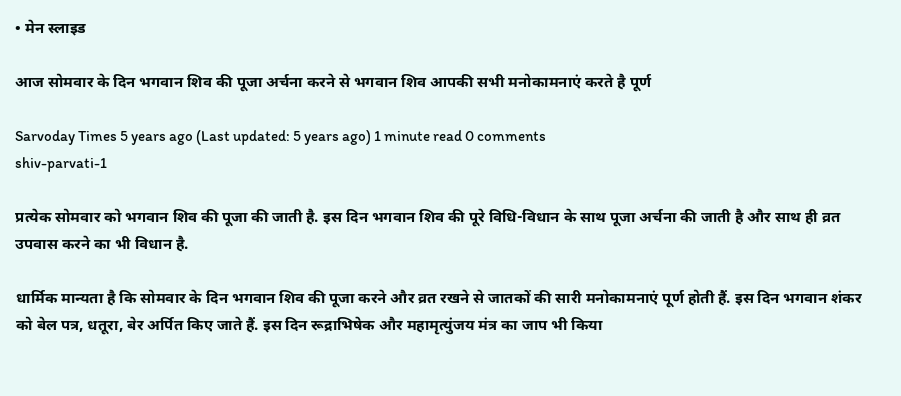• मेन स्लाइड

आज सोमवार के दिन भगवान शिव की पूजा अर्चना करने से भगवान शिव आपकी सभी मनोकामनाएं करते है पूर्ण

Sarvoday Times 5 years ago (Last updated: 5 years ago) 1 minute read 0 comments
shiv-parvati-1

प्रत्येक सोमवार को भगवान शिव की पूजा की जाती है. इस दिन भगवान शिव की पूरे विधि-विधान के साथ पूजा अर्चना की जाती है और साथ ही व्रत उपवास करने का भी विधान है.

धार्मिक मान्यता है कि सोमवार के दिन भगवान शिव की पूजा करने और व्रत रखने से जातकों की सारी मनोकामनाएं पूर्ण होती हैं. इस दिन भगवान शंकर को बेल पत्र, धतूरा, बेर अर्पित किए जाते हैं. इस दिन रूद्राभिषेक और महामृत्युंजय मंत्र का जाप भी किया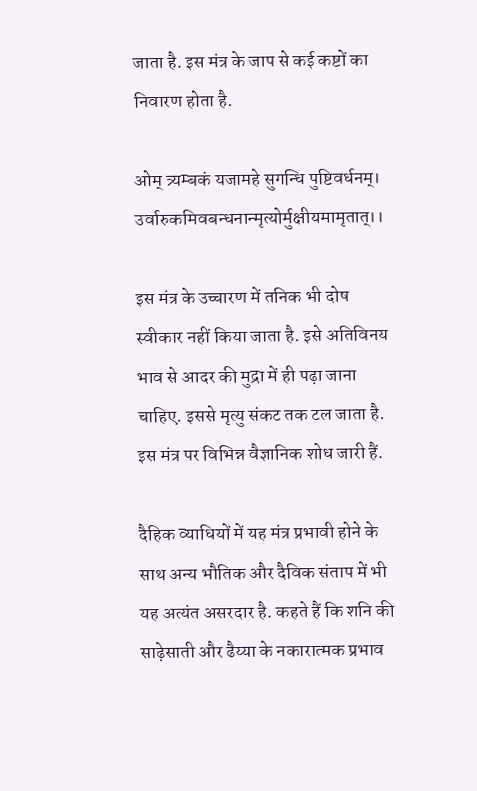जाता है. इस मंत्र के जाप से कई कष्टों का निवारण होता है.

ओम् त्र्यम्बकं यजामहे सुगन्धि पुष्टिवर्धनम्।
उर्वारुकमिवबन्धनान्मृत्योर्मुक्षीयमामृतात्।।

इस मंत्र के उच्चारण में तनिक भी दोष स्वीकार नहीं किया जाता है. इसे अतिविनय भाव से आदर की मुद्रा में ही पढ़ा जाना चाहिए. इससे मृत्यु संकट तक टल जाता है. इस मंत्र पर विभिन्न वैज्ञानिक शोध जारी हैं.

दैहिक व्याधियों में यह मंत्र प्रभावी होने के साथ अन्य भौतिक और दैविक संताप में भी यह अत्यंत असरदार है. कहते हैं कि शनि की साढ़ेसाती और ढैय्या के नकारात्मक प्रभाव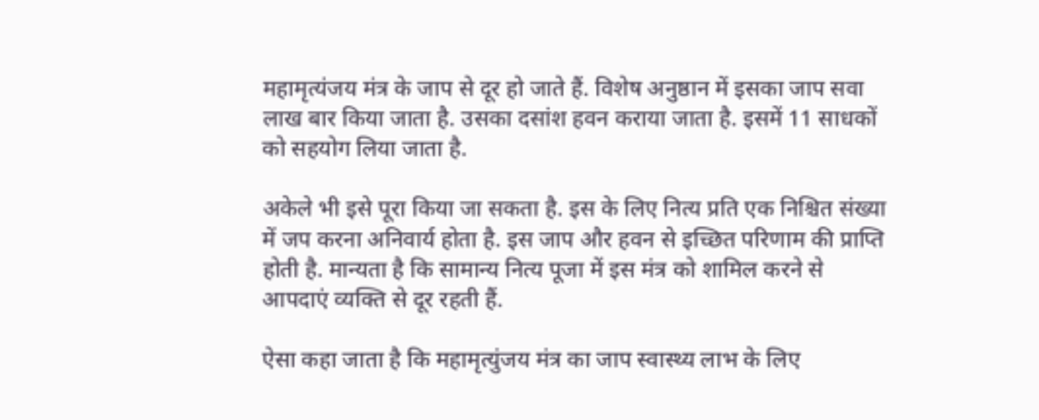महामृत्यंजय मंत्र के जाप से दूर हो जाते हैं. विशेष अनुष्ठान में इसका जाप सवा लाख बार किया जाता है. उसका दसांश हवन कराया जाता है. इसमें 11 साधकों को सहयोग लिया जाता है.

अकेले भी इसे पूरा किया जा सकता है. इस के लिए नित्य प्रति एक निश्चित संख्या में जप करना अनिवार्य होता है. इस जाप और हवन से इच्छित परिणाम की प्राप्ति होती है. मान्यता है कि सामान्य नित्य पूजा में इस मंत्र को शामिल करने से आपदाएं व्यक्ति से दूर रहती हैं.

ऐसा कहा जाता है कि महामृत्युंजय मंत्र का जाप स्वास्थ्य लाभ के लिए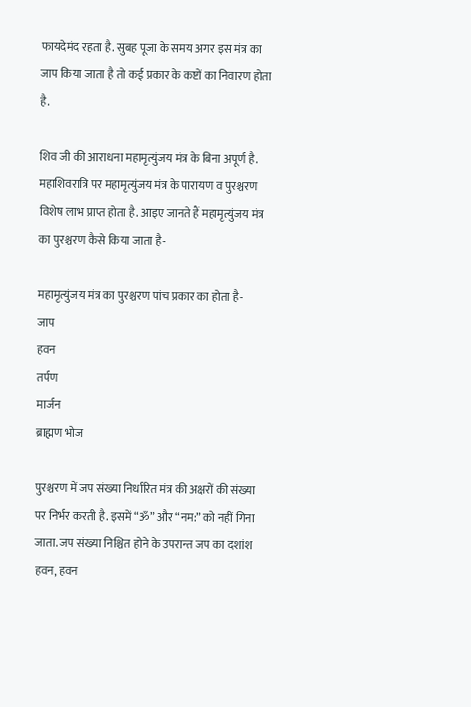फायदेमंद रहता है. सुबह पूजा के समय अगर इस मंत्र का जाप किया जाता है तो कई प्रकार के कष्टों का निवारण होता है.

शिव जी की आराधना महामृत्युंजय मंत्र के बिना अपूर्ण है. महाशिवरात्रि पर महामृत्युंजय मंत्र के पारायण व पुरश्चरण विशेष लाभ प्राप्त होता है. आइए जानते हैं महामृत्युंजय मंत्र का पुरश्चरण कैसे किया जाता है-

महामृत्युंजय मंत्र का पुरश्चरण पांच प्रकार का होता है-
जाप
हवन
तर्पण
मार्जन
ब्राह्मण भोज

पुरश्चरण में जप संख्या निर्धारित मंत्र की अक्षरों की संख्या पर निर्भर करती है. इसमें “ॐ” और “नम:” को नहीं गिना जाता. जप संख्या निश्चित होने के उपरान्त जप का दशांश हवन, हवन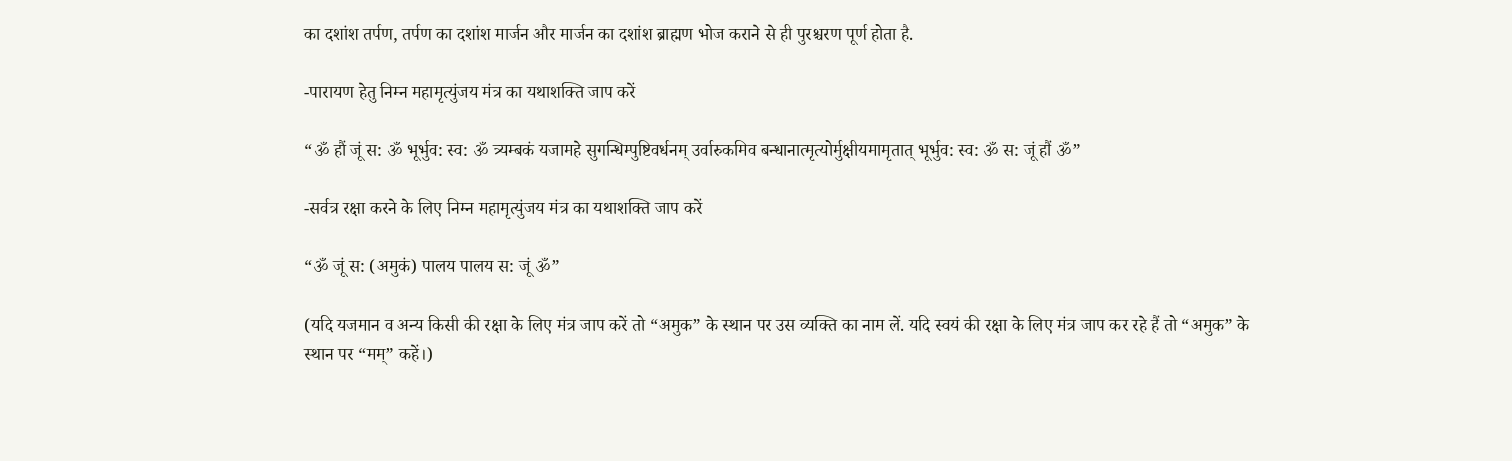का दशांश तर्पण, तर्पण का दशांश मार्जन और मार्जन का दशांश ब्राह्मण भोज कराने से ही पुरश्चरण पूर्ण होता है.

-पारायण हेतु निम्न महामृत्युंजय मंत्र का यथाशक्ति जाप करें

“ॐ हौं जूं स: ॐ भूर्भुव: स्व: ॐ त्र्यम्बकं यजामहे सुगन्धिम्पुष्टिवर्धनम् उर्वारुकमिव बन्धानात्मृत्योर्मुक्षीयमामृतात् भूर्भुव: स्व: ॐ स: जूं हौं ॐ”

-सर्वत्र रक्षा करने के लिए निम्न महामृत्युंजय मंत्र का यथाशक्ति जाप करें

“ॐ जूं स: (अमुकं) पालय पालय स: जूं ॐ”

(यदि यजमान व अन्य किसी की रक्षा के लिए मंत्र जाप करें तो “अमुक” के स्थान पर उस व्यक्ति का नाम लें. यदि स्वयं की रक्षा के लिए मंत्र जाप कर रहे हैं तो “अमुक” के स्थान पर “मम्” कहें।)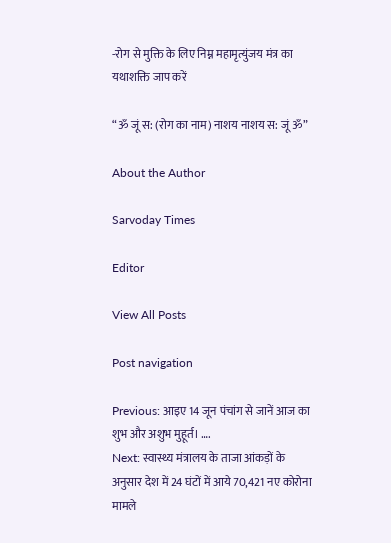-रोग से मुक्ति के लिए निम्न महामृत्युंजय मंत्र का यथाशक्ति जाप करें

“ॐ जूं स: (रोग का नाम) नाशय नाशय स: जूं ॐ”

About the Author

Sarvoday Times

Editor

View All Posts

Post navigation

Previous: आइए 14 जून पंचांग से जानें आज का शुभ और अशुभ मुहूर्त। ….
Next: स्वास्थ्य मंत्रालय के ताजा आंकड़ों के अनुसार देश में 24 घंटों में आये 70,421 नए कोरोना मामले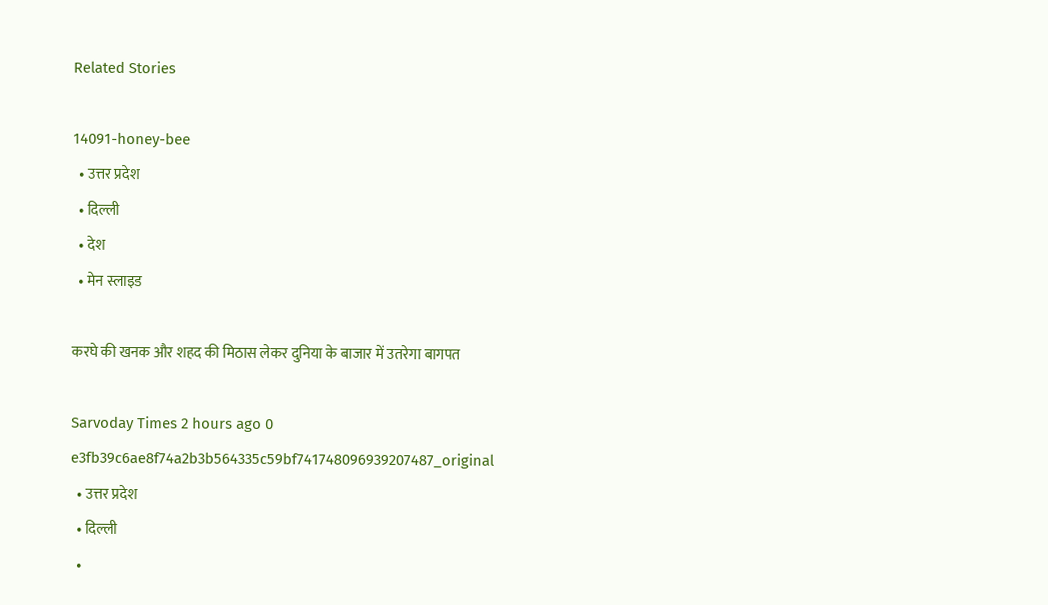Related Stories

14091-honey-bee
  • उत्तर प्रदेश
  • दिल्ली
  • देश
  • मेन स्लाइड

करघे की खनक और शहद की मिठास लेकर दुनिया के बाजार में उतरेगा बागपत

Sarvoday Times 2 hours ago 0
e3fb39c6ae8f74a2b3b564335c59bf741748096939207487_original
  • उत्तर प्रदेश
  • दिल्ली
  •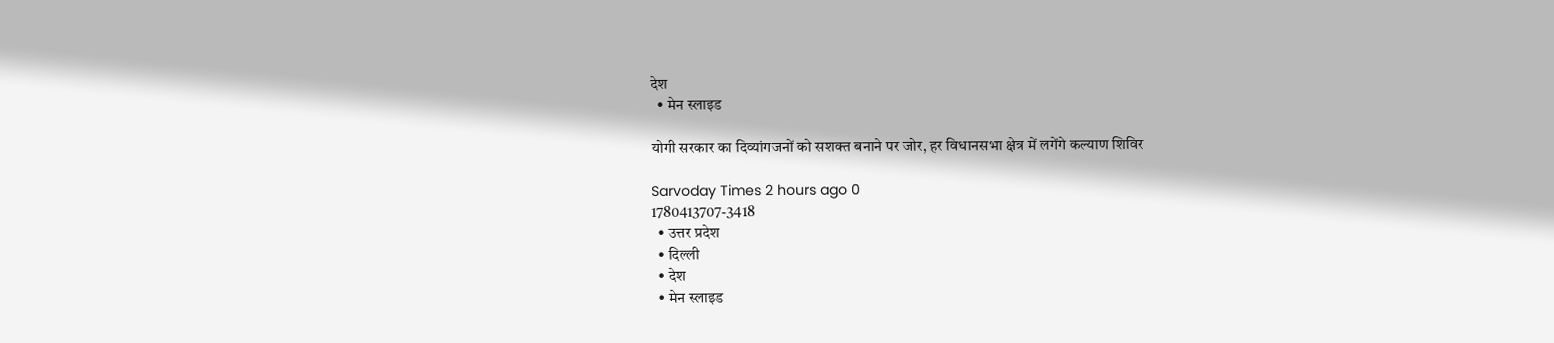देश
  • मेन स्लाइड

योगी सरकार का दिव्यांगजनों को सशक्त बनाने पर जोर, हर विधानसभा क्षेत्र में लगेंगे कल्याण शिविर

Sarvoday Times 2 hours ago 0
1780413707-3418
  • उत्तर प्रदेश
  • दिल्ली
  • देश
  • मेन स्लाइड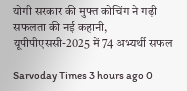योगी सरकार की मुफ्त कोचिंग ने गढ़ी सफलता की नई कहानी, यूपीपीएससी-2025 में 74 अभ्यर्थी सफल

Sarvoday Times 3 hours ago 0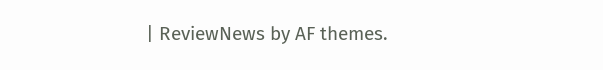| ReviewNews by AF themes.